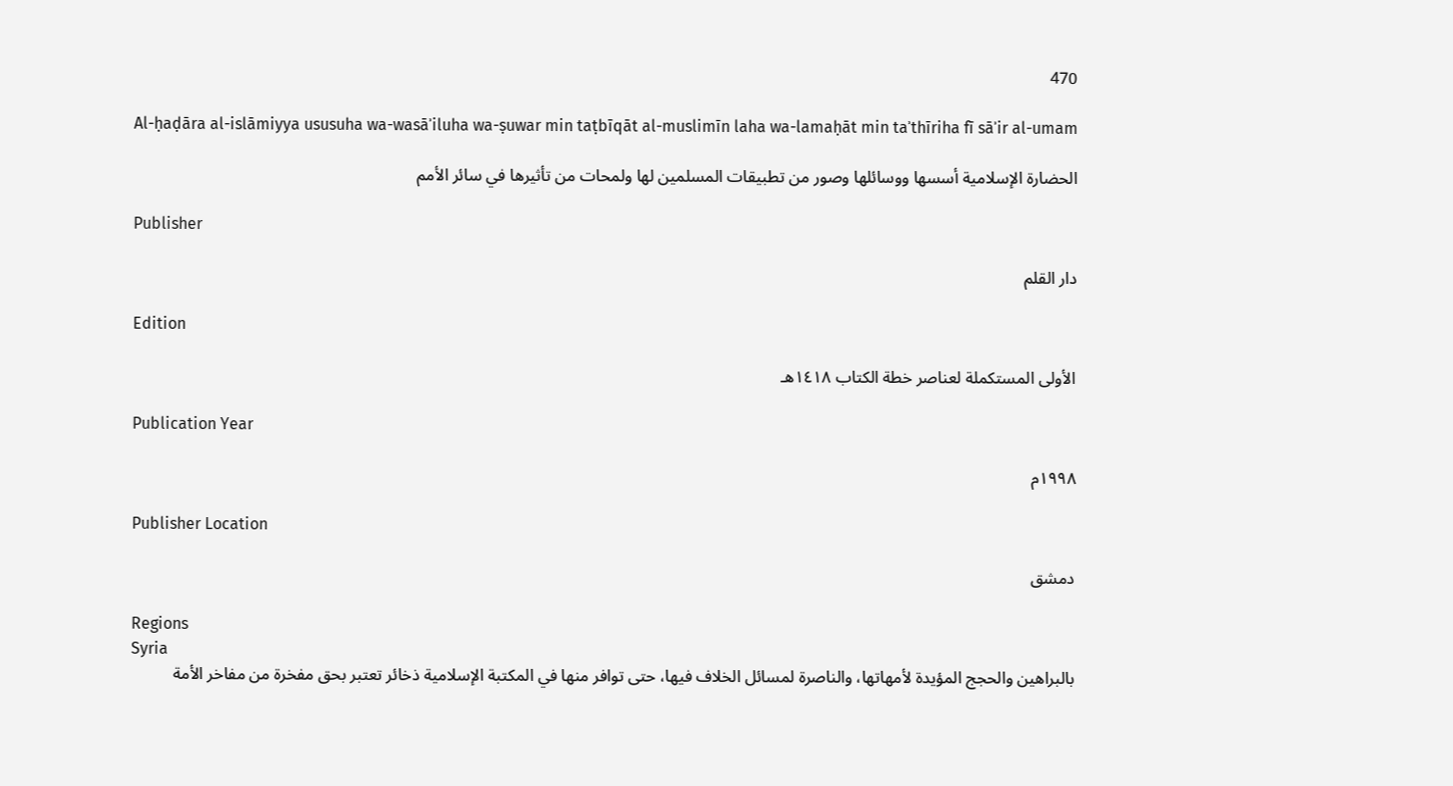470

Al-ḥaḍāra al-islāmiyya ususuha wa-wasāʾiluha wa-ṣuwar min taṭbīqāt al-muslimīn laha wa-lamaḥāt min taʾthīriha fī sāʾir al-umam

الحضارة الإسلامية أسسها ووسائلها وصور من تطبيقات المسلمين لها ولمحات من تأثيرها في سائر الأمم

Publisher

دار القلم

Edition

الأولى المستكملة لعناصر خطة الكتاب ١٤١٨هـ

Publication Year

١٩٩٨م

Publisher Location

دمشق

Regions
Syria
بالبراهين والحجج المؤيدة لأمهاتها، والناصرة لمسائل الخلاف فيها، حتى توافر منها في المكتبة الإسلامية ذخائر تعتبر بحق مفخرة من مفاخر الأمة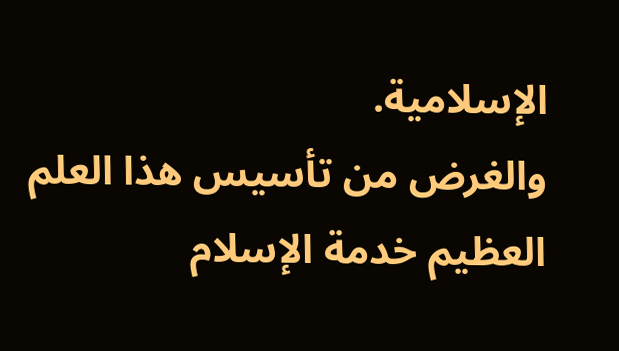الإسلامية.
والغرض من تأسيس هذا العلم العظيم خدمة الإسلام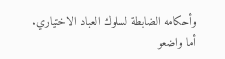وأحكامه الضابطة لسلوك العباد الاختياري.
أما واضعو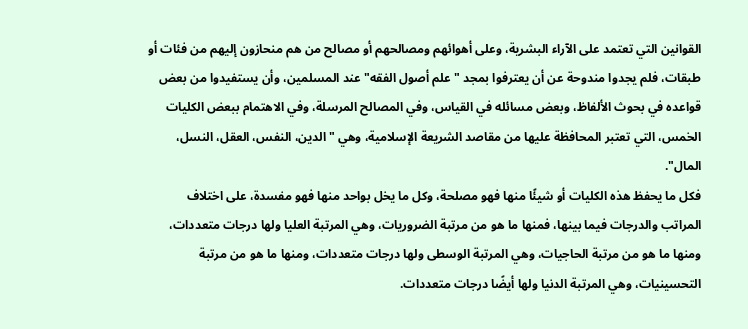القوانين التي تعتمد على الآراء البشرية، وعلى أهوائهم ومصالحهم أو مصالح من هم منحازون إليهم من فئات أو طبقات، فلم يجدوا مندوحة عن أن يعترفوا بمجد "علم أصول الفقه" عند المسلمين، وأن يستفيدوا من بعض قواعده في بحوث الألفاظ، وبعض مسائله في القياس، وفي المصالح المرسلة، وفي الاهتمام ببعض الكليات الخمس، التي تعتبر المحافظة عليها من مقاصد الشريعة الإسلامية، وهي "الدين، النفس، العقل، النسل، المال".
فكل ما يحفظ هذه الكليات أو شيئًا منها فهو مصلحة، وكل ما يخل بواحد منها فهو مفسدة، على اختلاف المراتب والدرجات فيما بينها، فمنها ما هو من مرتبة الضروريات، وهي المرتبة العليا ولها درجات متعددات، ومنها ما هو من مرتبة الحاجيات، وهي المرتبة الوسطى ولها درجات متعددات، ومنها ما هو من مرتبة التحسينيات، وهي المرتبة الدنيا ولها أيضًا درجات متعددات.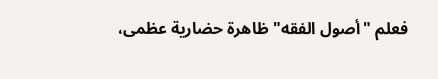فعلم "أصول الفقه" ظاهرة حضارية عظمى،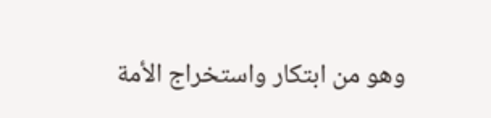وهو من ابتكار واستخراج الأمة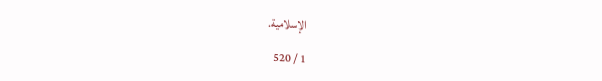الإسلامية.

1 / 520